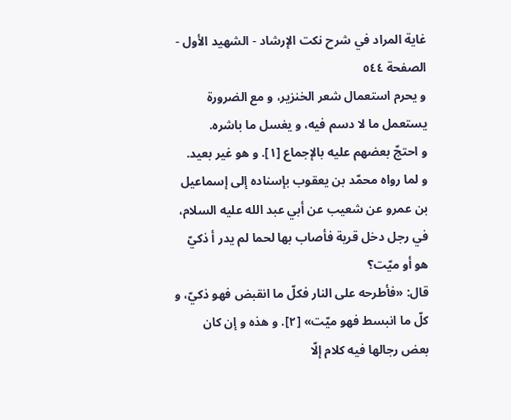غاية المراد في شرح نكت الإرشاد - الشهيد الأول - الصفحة ٥٤٤
و يحرم استعمال شعر الخنزير، و مع الضرورة يستعمل ما لا دسم فيه، و يغسل ما باشره.
و احتجّ بعضهم عليه بالإجماع [١]. و هو غير بعيد.
و لما رواه محمّد بن يعقوب بإسناده إلى إسماعيل بن عمرو عن شعيب عن أبي عبد الله عليه السلام، في رجل دخل قرية فأصاب بها لحما لم يدر أ ذكيّ هو أو ميّت؟
قال: «فأطرحه على النار فكلّ ما انقبض فهو ذكيّ، و كلّ ما انبسط فهو ميّت» [٢]. و هذه و إن كان بعض رجالها فيه كلام إلّا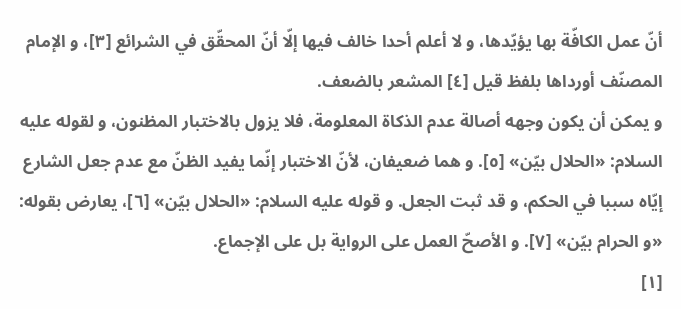أنّ عمل الكافّة بها يؤيّدها، و لا أعلم أحدا خالف فيها إلّا أنّ المحقّق في الشرائع [٣]، و الإمام المصنّف أورداها بلفظ قيل [٤] المشعر بالضعف.
و يمكن أن يكون وجهه أصالة عدم الذكاة المعلومة، فلا يزول بالاختبار المظنون، و لقوله عليه السلام: «الحلال بيّن» [٥]. و هما ضعيفان، لأنّ الاختبار إنّما يفيد الظنّ مع عدم جعل الشارع إيّاه سببا في الحكم، و قد ثبت الجعل. و قوله عليه السلام: «الحلال بيّن» [٦]، يعارض بقوله: «و الحرام بيّن» [٧]. و الأصحّ العمل على الرواية بل على الإجماع.
[١]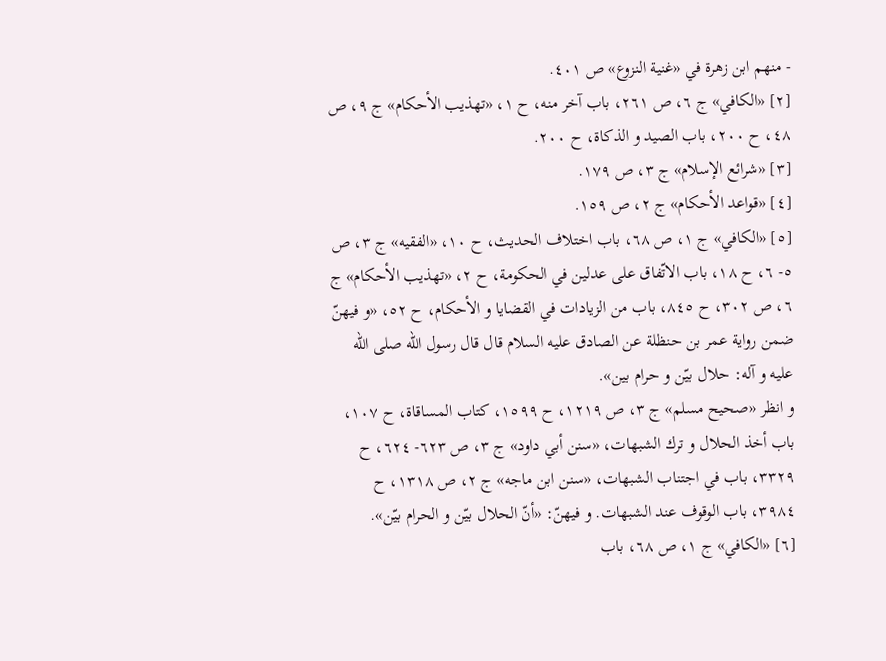- منهم ابن زهرة في «غنية النزوع» ص ٤٠١.
[٢] «الكافي» ج ٦، ص ٢٦١، باب آخر منه، ح ١، «تهذيب الأحكام» ج ٩، ص ٤٨، ح ٢٠٠، باب الصيد و الذكاة، ح ٢٠٠.
[٣] «شرائع الإسلام» ج ٣، ص ١٧٩.
[٤] «قواعد الأحكام» ج ٢، ص ١٥٩.
[٥] «الكافي» ج ١، ص ٦٨، باب اختلاف الحديث، ح ١٠، «الفقيه» ج ٣، ص ٥- ٦، ح ١٨، باب الاتّفاق على عدلين في الحكومة، ح ٢، «تهذيب الأحكام» ج ٦، ص ٣٠٢، ح ٨٤٥، باب من الزيادات في القضايا و الأحكام، ح ٥٢، «و فيهنّ ضمن رواية عمر بن حنظلة عن الصادق عليه السلام قال قال رسول اللّه صلى الله عليه و آله: حلال بيّن و حرام بين».
و انظر «صحيح مسلم» ج ٣، ص ١٢١٩، ح ١٥٩٩، كتاب المساقاة، ح ١٠٧، باب أخذ الحلال و ترك الشبهات، «سنن أبي داود» ج ٣، ص ٦٢٣- ٦٢٤، ح ٣٣٢٩، باب في اجتناب الشبهات، «سنن ابن ماجه» ج ٢، ص ١٣١٨، ح ٣٩٨٤، باب الوقوف عند الشبهات. و فيهنّ: «أنّ الحلال بيّن و الحرام بيّن».
[٦] «الكافي» ج ١، ص ٦٨، باب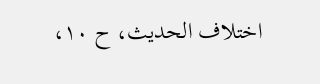اختلاف الحديث، ح ١٠،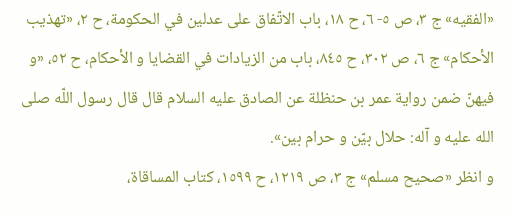«الفقيه» ج ٣، ص ٥- ٦، ح ١٨، باب الاتّفاق على عدلين في الحكومة، ح ٢، «تهذيب الأحكام» ج ٦، ص ٣٠٢، ح ٨٤٥، باب من الزيادات في القضايا و الأحكام، ح ٥٢، «و فيهنّ ضمن رواية عمر بن حنظلة عن الصادق عليه السلام قال قال رسول اللّه صلى الله عليه و آله: حلال بيّن و حرام بين».
و انظر «صحيح مسلم» ج ٣، ص ١٢١٩، ح ١٥٩٩، كتاب المساقاة،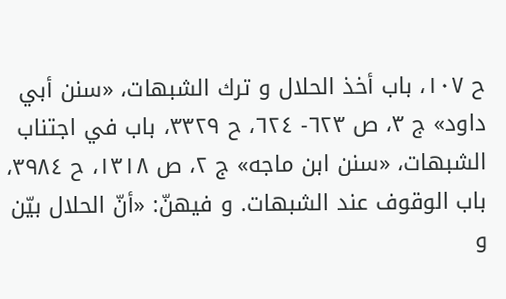ح ١٠٧، باب أخذ الحلال و ترك الشبهات، «سنن أبي داود» ج ٣، ص ٦٢٣- ٦٢٤، ح ٣٣٢٩، باب في اجتناب الشبهات، «سنن ابن ماجه» ج ٢، ص ١٣١٨، ح ٣٩٨٤، باب الوقوف عند الشبهات. و فيهنّ: «أنّ الحلال بيّن و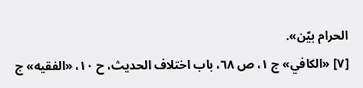الحرام بيّن».
[٧] «الكافي» ج ١، ص ٦٨، باب اختلاف الحديث، ح ١٠، «الفقيه» ج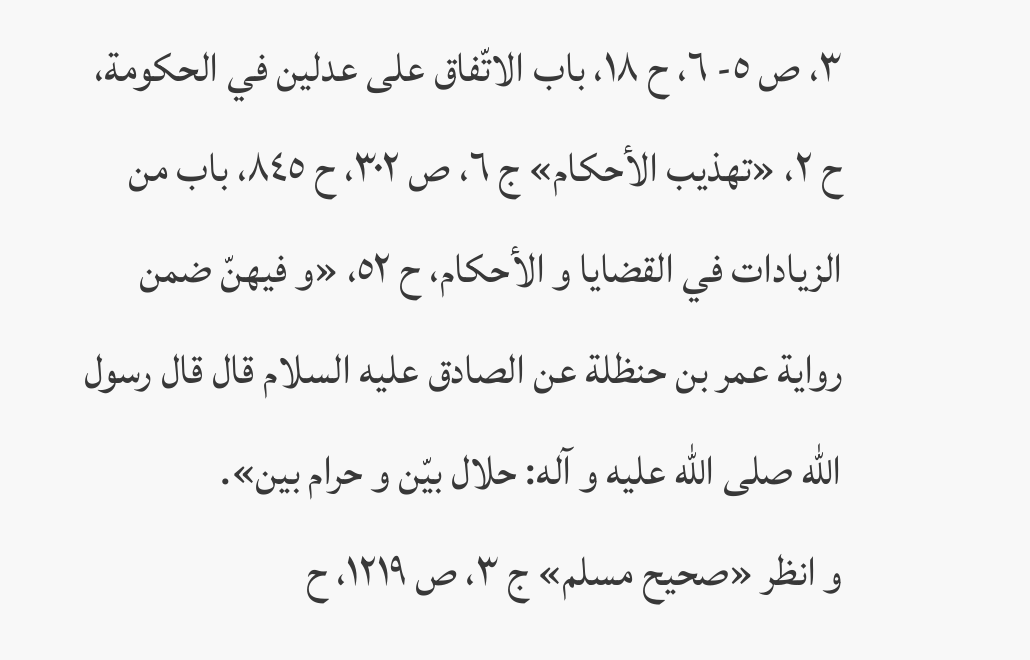٣، ص ٥- ٦، ح ١٨، باب الاتّفاق على عدلين في الحكومة، ح ٢، «تهذيب الأحكام» ج ٦، ص ٣٠٢، ح ٨٤٥، باب من الزيادات في القضايا و الأحكام، ح ٥٢، «و فيهنّ ضمن رواية عمر بن حنظلة عن الصادق عليه السلام قال قال رسول اللّه صلى الله عليه و آله: حلال بيّن و حرام بين».
و انظر «صحيح مسلم» ج ٣، ص ١٢١٩، ح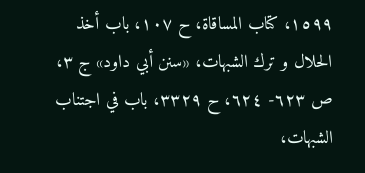١٥٩٩، كتاب المساقاة، ح ١٠٧، باب أخذ الحلال و ترك الشبهات، «سنن أبي داود» ج ٣، ص ٦٢٣- ٦٢٤، ح ٣٣٢٩، باب في اجتناب الشبهات،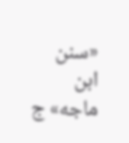«سنن ابن ماجه» ج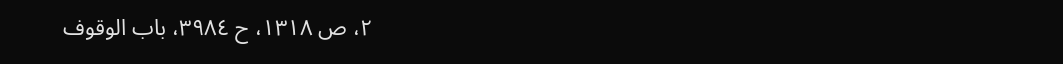٢، ص ١٣١٨، ح ٣٩٨٤، باب الوقوف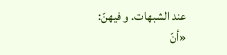عند الشبهات. و فيهنّ: «أنّ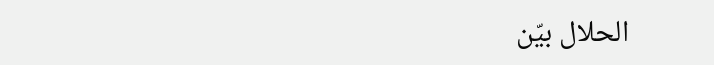الحلال بيّن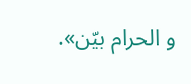و الحرام بيّن».